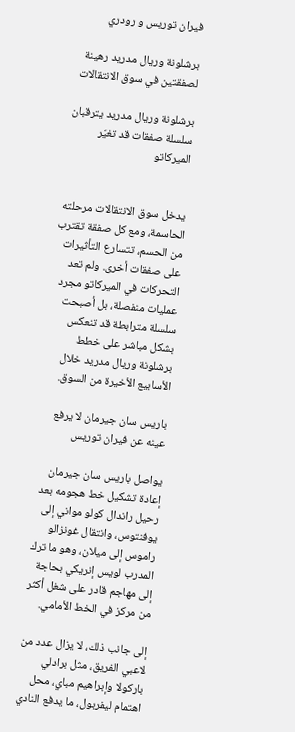فيران توريس و رودري

برشلونة وريال مدريد رهينة لصفقتين في سوق الانتقالات

برشلونة وريال مدريد يترقبان سلسلة صفقات قد تغيّر الميركاتو


يدخل سوق الانتقالات مرحلته الحاسمة، ومع كل صفقة تقترب من الحسم، تتسارع التأثيرات على صفقات أخرى. ولم تعد التحركات في الميركاتو مجرد عمليات منفصلة، بل أصبحت سلسلة مترابطة قد تنعكس بشكل مباشر على خطط برشلونة وريال مدريد خلال الأسابيع الأخيرة من السوق.

باريس سان جيرمان لا يرفع عينه عن فيران توريس

يواصل باريس سان جيرمان إعادة تشكيل خط هجومه بعد رحيل راندال كولو مواني إلى يوفنتوس، وانتقال غونزالو راموس إلى ميلان، وهو ما ترك المدرب لويس إنريكي بحاجة إلى مهاجم قادر على شغل أكثر من مركز في الخط الأمامي.

إلى جانب ذلك، لا يزال عدد من لاعبي الفريق، مثل برادلي باركولا وإبراهيم مباي، محل اهتمام ليفربول، ما يدفع النادي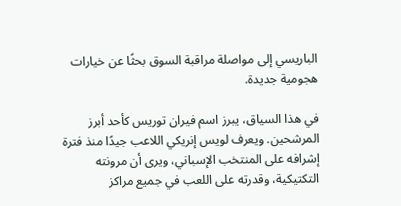الباريسي إلى مواصلة مراقبة السوق بحثًا عن خيارات هجومية جديدة.

في هذا السياق، يبرز اسم فيران توريس كأحد أبرز المرشحين. ويعرف لويس إنريكي اللاعب جيدًا منذ فترة إشرافه على المنتخب الإسباني، ويرى أن مرونته التكتيكية، وقدرته على اللعب في جميع مراكز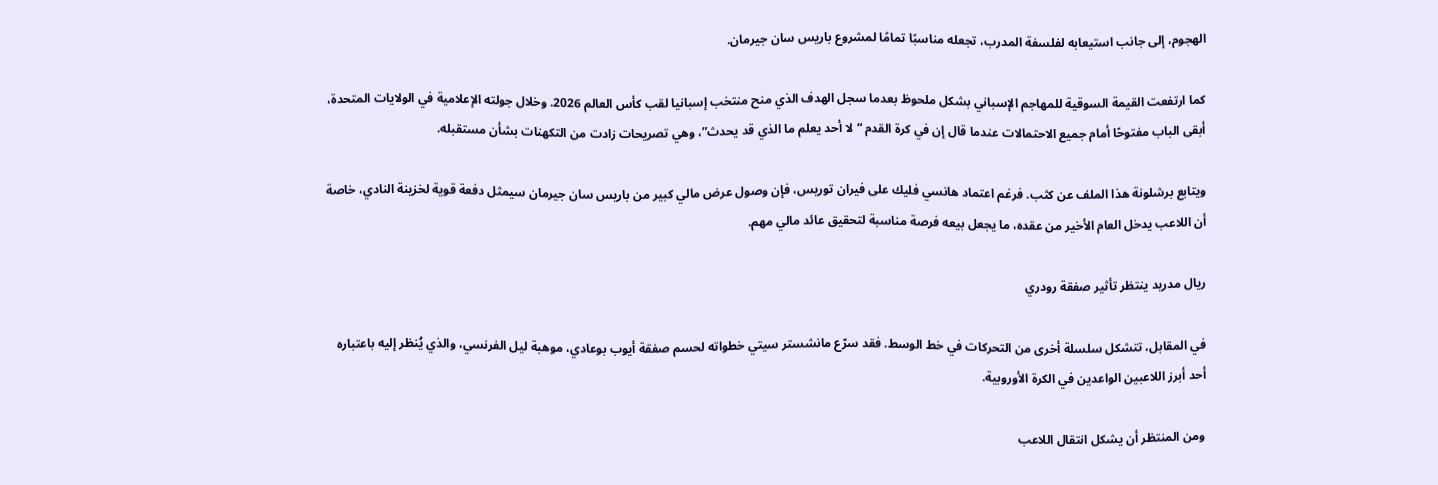الهجوم، إلى جانب استيعابه لفلسفة المدرب، تجعله مناسبًا تمامًا لمشروع باريس سان جيرمان.

كما ارتفعت القيمة السوقية للمهاجم الإسباني بشكل ملحوظ بعدما سجل الهدف الذي منح منتخب إسبانيا لقب كأس العالم 2026. وخلال جولته الإعلامية في الولايات المتحدة، أبقى الباب مفتوحًا أمام جميع الاحتمالات عندما قال إن في كرة القدم “لا أحد يعلم ما الذي قد يحدث”، وهي تصريحات زادت من التكهنات بشأن مستقبله.

ويتابع برشلونة هذا الملف عن كثب. فرغم اعتماد هانسي فليك على فيران توريس، فإن وصول عرض مالي كبير من باريس سان جيرمان سيمثل دفعة قوية لخزينة النادي، خاصة أن اللاعب يدخل العام الأخير من عقده، ما يجعل بيعه فرصة مناسبة لتحقيق عائد مالي مهم.

ريال مدريد ينتظر تأثير صفقة رودري

في المقابل، تتشكل سلسلة أخرى من التحركات في خط الوسط. فقد سرّع مانشستر سيتي خطواته لحسم صفقة أيوب بوعادي، موهبة ليل الفرنسي، والذي يُنظر إليه باعتباره أحد أبرز اللاعبين الواعدين في الكرة الأوروبية.

ومن المنتظر أن يشكل انتقال اللاعب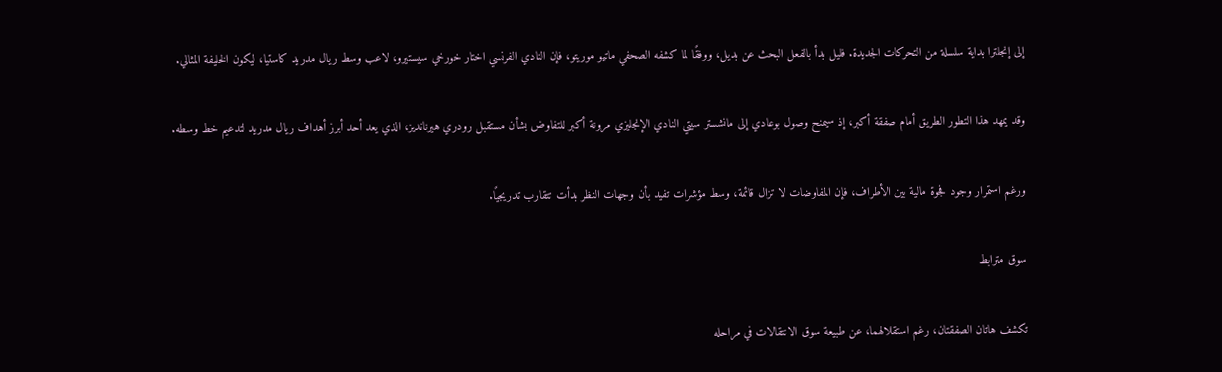إلى إنجلترا بداية سلسلة من التحركات الجديدة. فليل بدأ بالفعل البحث عن بديل، ووفقًا لما كشفه الصحفي ماتيو موريتو، فإن النادي الفرنسي اختار خورخي سيستيرو، لاعب وسط ريال مدريد كاستيا، ليكون الخليفة المثالي.

وقد يمهد هذا التطور الطريق أمام صفقة أكبر، إذ سيمنح وصول بوعادي إلى مانشستر سيتي النادي الإنجليزي مرونة أكبر للتفاوض بشأن مستقبل رودري هيرنانديز، الذي يعد أحد أبرز أهداف ريال مدريد لتدعيم خط وسطه.

ورغم استمرار وجود فجوة مالية بين الأطراف، فإن المفاوضات لا تزال قائمة، وسط مؤشرات تفيد بأن وجهات النظر بدأت تتقارب تدريجيًا.

سوق مترابط

تكشف هاتان الصفقتان، رغم استقلالهما، عن طبيعة سوق الانتقالات في مراحله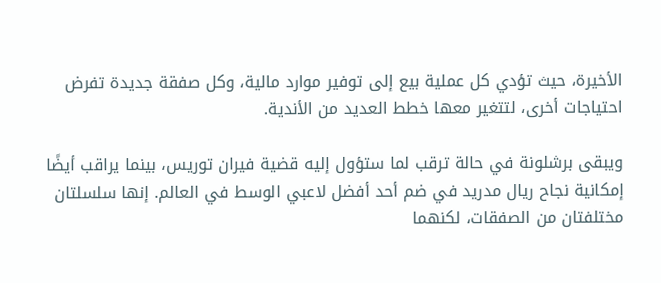الأخيرة، حيث تؤدي كل عملية بيع إلى توفير موارد مالية، وكل صفقة جديدة تفرض احتياجات أخرى، لتتغير معها خطط العديد من الأندية.

ويبقى برشلونة في حالة ترقب لما ستؤول إليه قضية فيران توريس، بينما يراقب أيضًا إمكانية نجاح ريال مدريد في ضم أحد أفضل لاعبي الوسط في العالم. إنها سلسلتان مختلفتان من الصفقات، لكنهما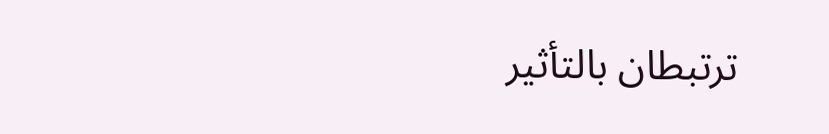ترتبطان بالتأثير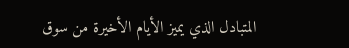المتبادل الذي يميز الأيام الأخيرة من سوق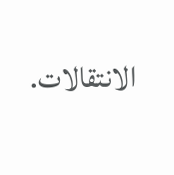الانتقالات.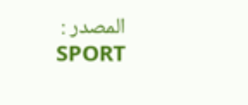المصدر : SPORT